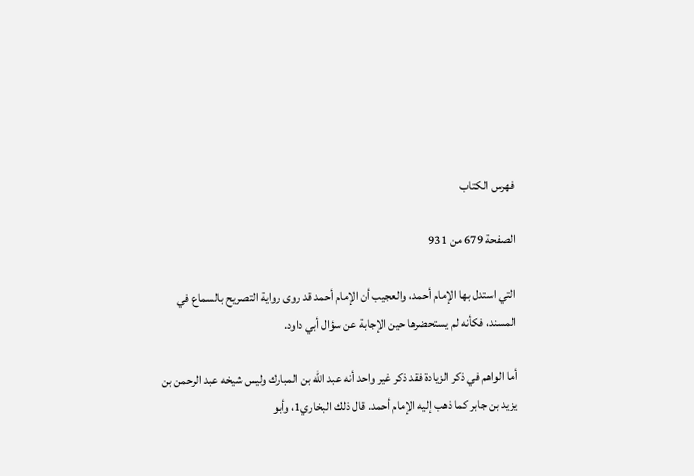فهرس الكتاب

الصفحة 679 من 931

التي استدل بها الإمام أحمد، والعجيب أن الإمام أحمد قد روى رواية التصريح بالسماع في المسند، فكأنه لم يستحضرها حين الإجابة عن سؤال أبي داود.

أما الواهم في ذكر الزيادة فقد ذكر غير واحد أنه عبد الله بن المبارك وليس شيخه عبد الرحمن بن يزيد بن جابر كما ذهب إليه الإمام أحمد. قال ذلك البخاري1، وأبو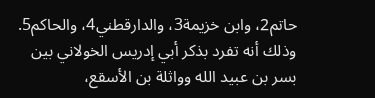حاتم2، وابن خزيمة3، والدارقطني4، والحاكم5. وذلك أنه تفرد بذكر أبي إدريس الخولاني بين بسر بن عبيد الله وواثلة بن الأسقع،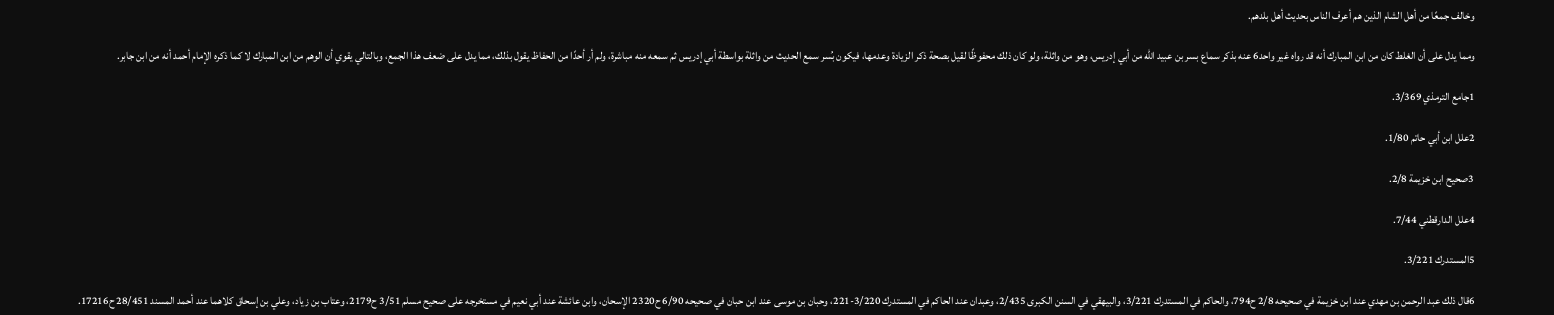وخالف جمعًا من أهل الشام الذين هم أعرف الناس بحديث أهل بلدهم.

ومما يدل على أن الغلط كان من ابن المبارك أنه قد رواه غير واحد6 عنه بذكر سماع بسر بن عبيد الله من أبي إدريس، وهو من واثلة، ولو كان ذلك محفوظًا لقيل بصحة ذكر الزيادة وعدمها، فيكون بُسر سمع الحديث من واثلة بواسطة أبي إدريس ثم سمعه منه مباشرة، ولم أر أحدًا من الحفاظ يقول بذلك، مما يدل على ضعف هذا الجمع، وبالتالي يقوي أن الوهم من ابن المبارك لا كما ذكره الإمام أحمد أنه من ابن جابر.

1جامع الترمذي 3/369.

2علل ابن أبي حاتم 1/80.

3صحيح ابن خزيمة 2/8.

4علل الدارقطني 7/44.

5المستدرك 3/221.

6قال ذلك عبد الرحمن بن مهدي عند ابن خزيمة في صحيحه 2/8 ح794، والحاكم في المستدرك 3/221، والبيهقي في السنن الكبرى 2/435، وعبدان عند الحاكم في المستدرك 3/220-221، وحبان بن موسى عند ابن حبان في صحيحه 6/90 ح2320 الإسحان، وابن عائشة عند أبي نعيم في مستخرجه على صحيح مسلم 3/51 ح2179، وعتاب بن زياد، وعلي بن إسحاق كلاهما عند أحمد المسند 28/451 ح17216.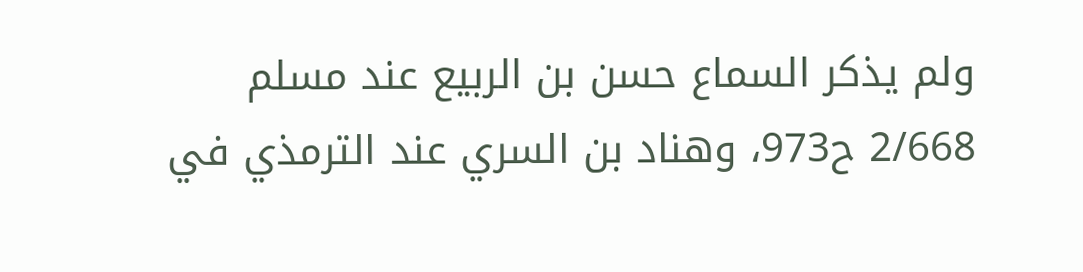ولم يذكر السماع حسن بن الربيع عند مسلم 2/668 ح973، وهناد بن السري عند الترمذي في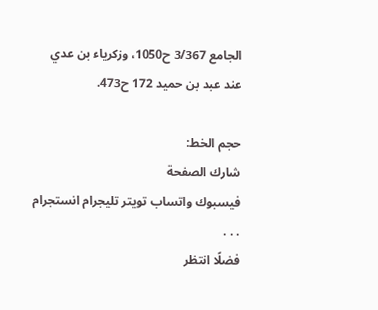الجامع 3/367 ح1050، وزكرياء بن عدي عند عبد بن حميد 172 ح473.

حجم الخط:
شارك الصفحة
فيسبوك واتساب تويتر تليجرام انستجرام
. . .
فضلًا انتظر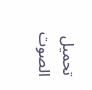تحميل الصوت